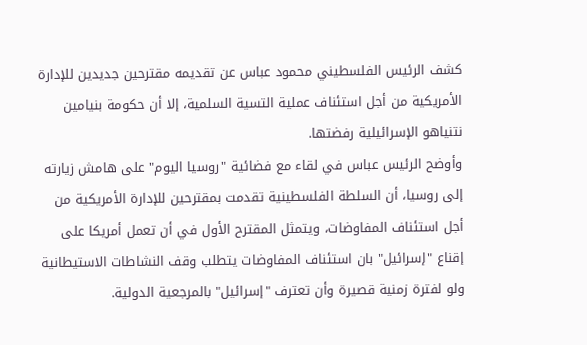كشف الرئيس الفلسطيني محمود عباس عن تقديمه مقترحين جديدين للإدارة الأمريكية من أجل استئناف عملية التسية السلمية، إلا أن حكومة بنيامين نتنياهو الإسرائيلية رفضتها.
وأوضح الرئيس عباس في لقاء مع فضائية "روسيا اليوم" على هامش زيارته إلى روسيا، أن السلطة الفلسطينية تقدمت بمقترحين للإدارة الأمريكية من أجل استئناف المفاوضات، ويتمثل المقترح الأول في أن تعمل أمريكا على إقناع "إسرائيل" بان استئناف المفاوضات يتطلب وقف النشاطات الاستيطانية ولو لفترة زمنية قصيرة وأن تعترف "إسرائيل" بالمرجعية الدولية.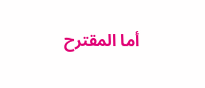أما المقترح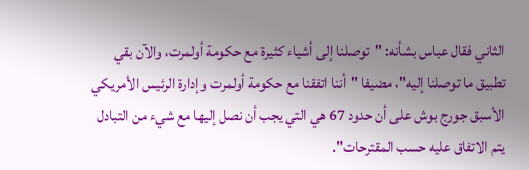الثاني فقال عباس بشأنه: "توصلنا إلى أشياء كثيرة مع حكومة أولمرت، والآن بقي تطبيق ما توصلنا إليه"، مضيفا "أننا اتفقنا مع حكومة أولمرت وإدارة الرئيس الأمريكي الأسبق جورج بوش على أن حدود 67 هي التي يجب أن نصل إليها مع شيء من التبادل يتم الاتفاق عليه حسب المقترحات".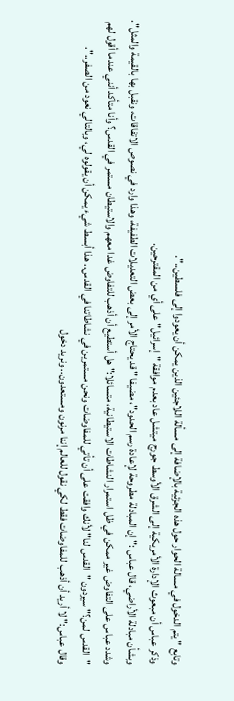وتابع " يتم الدخول في مسالة الحوار حول هذه الجزئية بالإضافة إلى مسألة اللاجئين الذين يمكن أن يعودوا إلى فلسطين..".
وذكر عباس أن مبعوث الإدارة الأمريكية إلى الشرق الأوسط جورج ميتشل عاد بعدم موافقة "إسرائيل" على أي من المقترحين.
وبشأن مبادلة الأراضي، قال عباس :" إن المبادلة مطروحة لإعادة رسم الحدود"، مضيفا " قد يحتاج الأمر إلى بعض التعديلات الطفيفة، وهذا وارد في نصوص الاتفاقات، ونقبل بها بالقيمة والمثل".
وشدد عباس على التفاوض غير ممكن في ظل استمرار النشاطات الاستيطانية، متسائلا:" هل أستطيع أن أذهب للتفاوض غدا معهم والاستيطان مستمر في القدس؟ وأنا متأكد أنني عندما أقول لهم "القدس لمن؟" سيردون "القدس لنا" لأنك وافقت على أن تأتي للمفاوضات ونحن مستمرين في نشاطاتنا في القدس.. هذا أبسط شيء يمكن أن يقولوه لي، وبالتالي نعود من الصفر..".
وقال عباس:" لا أريد أن أذهب للمفاوضات فقط لكي نقول للعالم إننا مرنون ومستعدون.. ونريد دخول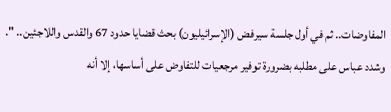المفاوضات.. ثم في أول جلسة سيرفض (الإسرائيليون) بحث قضايا حدود 67 والقدس واللاجئين.. ".
وشدد عباس على مطلبه بضرورة توفير مرجعيات للتفاوض على أساسها، إلا أنه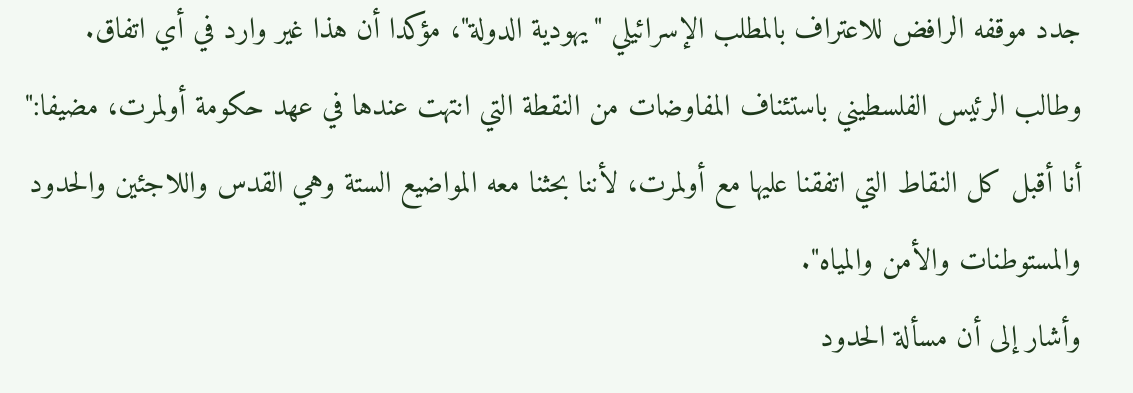جدد موقفه الرافض للاعتراف بالمطلب الإسرائيلي "يهودية الدولة"، مؤكدا أن هذا غير وارد في أي اتفاق.
وطالب الرئيس الفلسطيني باستئناف المفاوضات من النقطة التي انتهت عندها في عهد حكومة أولمرت، مضيفا:" أنا أقبل كل النقاط التي اتفقنا عليها مع أولمرت، لأننا بحثنا معه المواضيع الستة وهي القدس واللاجئين والحدود والمستوطنات والأمن والمياه".
وأشار إلى أن مسألة الحدود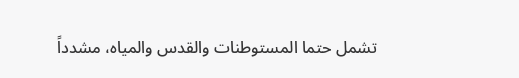تشمل حتما المستوطنات والقدس والمياه، مشدداً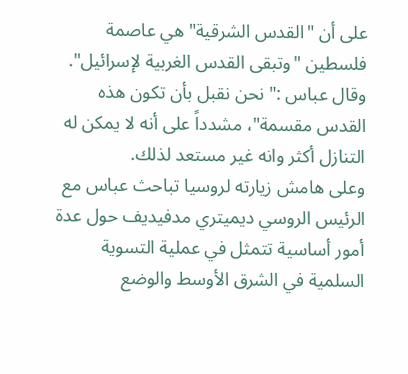على أن "القدس الشرقية" هي عاصمة فلسطين "وتبقى القدس الغربية لإسرائيل".
وقال عباس :" نحن نقبل بأن تكون هذه القدس مقسمة"، مشدداً على أنه لا يمكن له التنازل أكثر وانه غير مستعد لذلك.
وعلى هامش زيارته لروسيا تباحث عباس مع الرئيس الروسي ديميتري مدفيديف حول عدة أمور أساسية تتمثل في عملية التسوية السلمية في الشرق الأوسط والوضع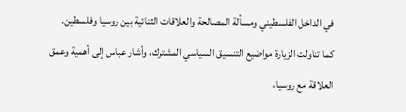في الداخل الفلسطيني ومسألة المصالحة والعلاقات الثنائية بين روسيا وفلسطين.
كما تناولت الزيارة مواضيع التنسيق السياسي المشترك، وأشار عباس إلى أهمية وعمق العلاقة مع روسيا،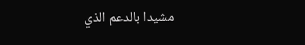مشيدا بالدعم الذي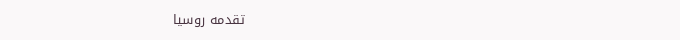تقدمه روسيا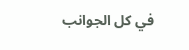في كل الجوانب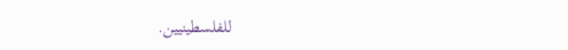للفلسطينيين.